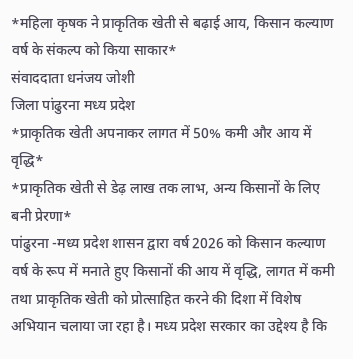*महिला कृषक ने प्राकृतिक खेती से बढ़ाई आय, किसान कल्याण वर्ष के संकल्प को किया साकार*
संवाददाता धनंजय जोशी
जिला पांढुरना मध्य प्रदेश
*प्राकृतिक खेती अपनाकर लागत में 50% कमी और आय में वृद्धि*
*प्राकृतिक खेती से डेढ़ लाख तक लाभ, अन्य किसानों के लिए बनी प्रेरणा*
पांढुरना -मध्य प्रदेश शासन द्वारा वर्ष 2026 को किसान कल्याण वर्ष के रूप में मनाते हुए किसानों की आय में वृद्धि, लागत में कमी तथा प्राकृतिक खेती को प्रोत्साहित करने की दिशा में विशेष अभियान चलाया जा रहा है। मध्य प्रदेश सरकार का उद्देश्य है कि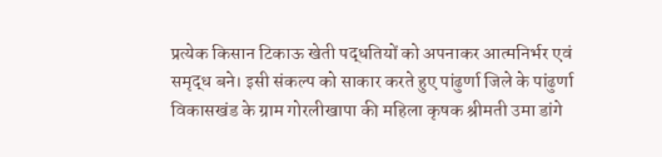प्रत्येक किसान टिकाऊ खेती पद्धतियों को अपनाकर आत्मनिर्भर एवं समृद्ध बने। इसी संकल्प को साकार करते हुए पांढुर्णा जिले के पांढुर्णा विकासखंड के ग्राम गोरलीखापा की महिला कृषक श्रीमती उमा डांगे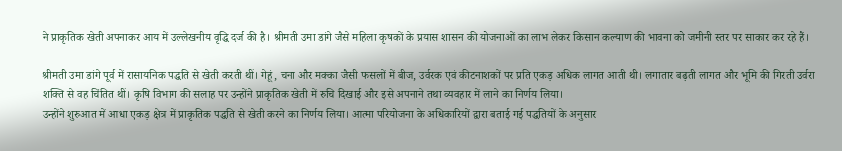ने प्राकृतिक खेती अपनाकर आय में उल्लेखनीय वृद्धि दर्ज की है। श्रीमती उमा डांगे जैसे महिला कृषकों के प्रयास शासन की योजनाओं का लाभ लेकर किसान कल्याण की भावना को जमीनी स्तर पर साकार कर रहे हैं।

श्रीमती उमा डांगे पूर्व में रासायनिक पद्धति से खेती करती थीं। गेहूं, चना और मक्का जैसी फसलों में बीज, उर्वरक एवं कीटनाशकों पर प्रति एकड़ अधिक लागत आती थी। लगातार बढ़ती लागत और भूमि की गिरती उर्वरा शक्ति से वह चिंतित थीं। कृषि विभाग की सलाह पर उन्होंने प्राकृतिक खेती में रुचि दिखाई और इसे अपनाने तथा व्यवहार में लाने का निर्णय लिया।
उन्होंने शुरुआत में आधा एकड़ क्षेत्र में प्राकृतिक पद्धति से खेती करने का निर्णय लिया। आत्मा परियोजना के अधिकारियों द्वारा बताई गई पद्धतियों के अनुसार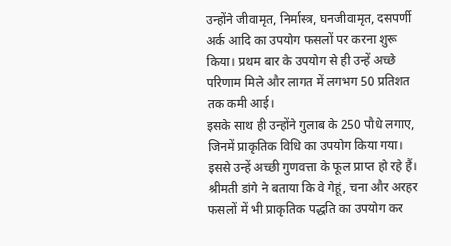उन्होंने जीवामृत, निर्मास्त्र, घनजीवामृत, दसपर्णी अर्क आदि का उपयोग फसलों पर करना शुरू किया। प्रथम बार के उपयोग से ही उन्हें अच्छे परिणाम मिले और लागत में लगभग 50 प्रतिशत तक कमी आई।
इसके साथ ही उन्होंने गुलाब के 250 पौधे लगाए, जिनमें प्राकृतिक विधि का उपयोग किया गया। इससे उन्हें अच्छी गुणवत्ता के फूल प्राप्त हो रहे हैं। श्रीमती डांगे ने बताया कि वे गेहूं, चना और अरहर फसलों में भी प्राकृतिक पद्धति का उपयोग कर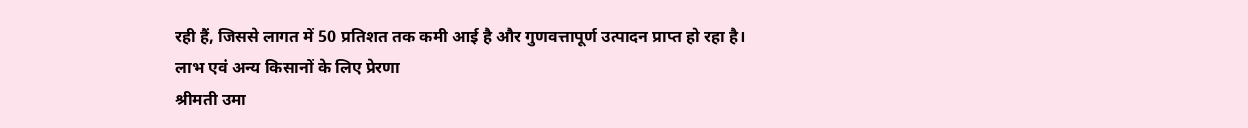रही हैं, जिससे लागत में 50 प्रतिशत तक कमी आई है और गुणवत्तापूर्ण उत्पादन प्राप्त हो रहा है।
लाभ एवं अन्य किसानों के लिए प्रेरणा
श्रीमती उमा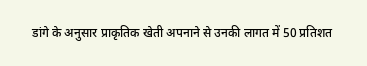डांगे के अनुसार प्राकृतिक खेती अपनाने से उनकी लागत में 50 प्रतिशत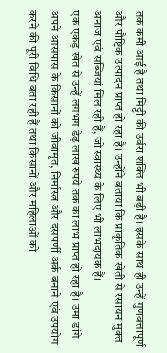तक कमी आई है तथा मिट्टी की उर्वरा शक्ति भी बढ़ी है। इसके साथ ही उन्हें गुणवत्तापूर्ण और पौष्टिक उत्पादन प्राप्त हो रहा है। उन्होंने बताया कि प्राकृतिक खेती से रसायन मुक्त अनाज एवं सब्जियां मिल रही हैं, जो स्वास्थ्य के लिए भी लाभदायक हैं।
एक एकड़ खेत से उन्हें लगभग डेढ़ लाख रुपये तक का लाभ प्राप्त हो रहा है। उमा डांगे अपने आसपास के किसानों को जीवामृत, निर्मास्त्र और दसपर्णी अर्क बनाने एवं उपयोग करने की पूरी विधि बता रही हैं तथा किसानों और महिलाओं को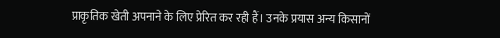प्राकृतिक खेती अपनाने के लिए प्रेरित कर रही हैं। उनके प्रयास अन्य किसानों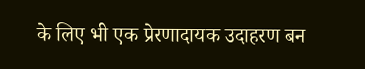के लिए भी एक प्रेरणादायक उदाहरण बन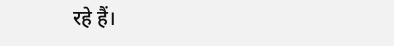रहे हैं।